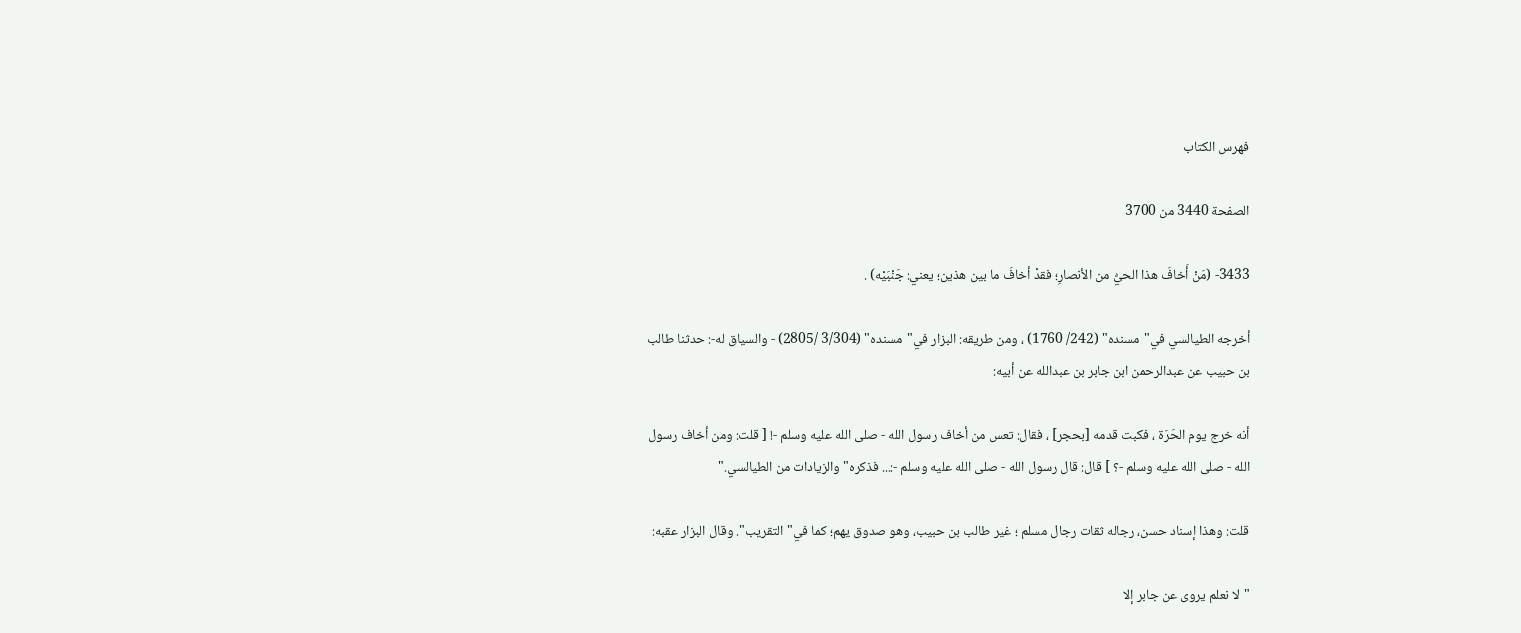فهرس الكتاب

الصفحة 3440 من 3700

3433- (مَنْ أَخافَ هذا الحيُّ من الأنصارِ؛ فقدْ أخافَ ما بين هذين؛ يعني: جَنْبَيْه) .

أخرجه الطيالسي في"مسنده" (242/ 1760) ، ومن طريقه: البزار في"مسنده" (3/304 /2805) - والسياق له-: حدثنا طالب بن حبيب عن عبدالرحمن ابن جابر بن عبدالله عن أبيه:

أنه خرج يوم الحَرَة ، فكبت قدمه [بحجر] ، فقال: تعس من أخاف رسول الله - صلى الله عليه وسلم -! [ قلت: ومن أخاف رسول الله - صلى الله عليه وسلم -؟ ] قال: قال رسول الله - صلى الله عليه وسلم -:... فذكره"والزيادات من الطيالسي."

قلت: وهذا إسناد حسن، رجاله ثقات رجال مسلم ؛ غير طالب بن حبيب، وهو صدوق يهم؛ كما في"التقريب". وقال البزار عقبه:

"لا نعلم يروى عن جابر إلا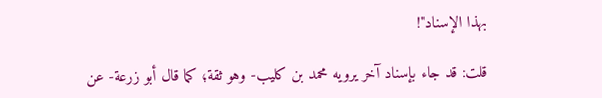بهذا الإسناد"!

قلت: قد جاء بإسناد آخر يرويه محمد بن كليب- وهو ثقة؛ كما قال أبو زرعة- عن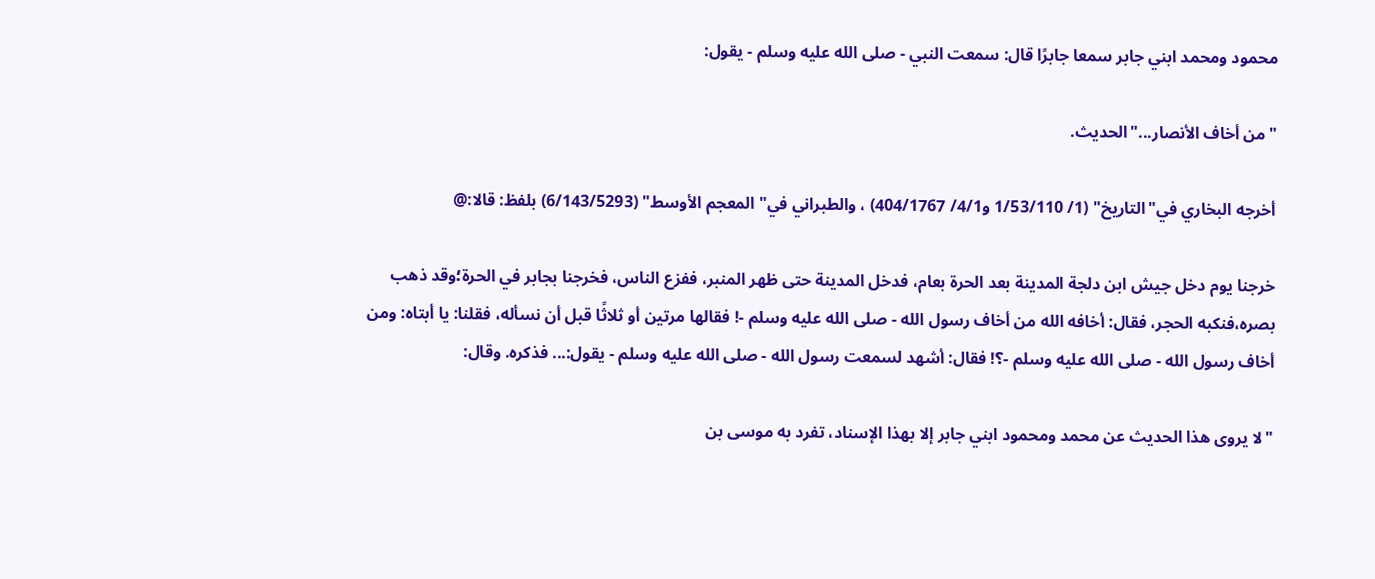محمود ومحمد ابني جابر سمعا جابرًا قال: سمعت النبي - صلى الله عليه وسلم - يقول:

"من أخاف الأنصار..."الحديث.

أخرجه البخاري في"التاريخ" (1/ 1/53/110 و4/1/ 404/1767) ، والطبراني في"المعجم الأوسط" (6/143/5293) بلفظ: قالا:@

خرجنا يوم دخل جيش ابن دلجة المدينة بعد الحرة بعام، فدخل المدينة حتى ظهر المنبر، ففزع الناس، فخرجنا بجابر في الحرة؛وقد ذهب بصره،فنكبه الحجر، فقال: أخافه الله من أخاف رسول الله - صلى الله عليه وسلم -! فقالها مرتين أو ثلاثًا قبل أن نسأله، فقلنا: يا أبتاه: ومن أخاف رسول الله - صلى الله عليه وسلم -؟! فقال: أشهد لسمعت رسول الله - صلى الله عليه وسلم - يقول:... فذكره. وقال:

"لا يروى هذا الحديث عن محمد ومحمود ابني جابر إلا بهذا الإسناد، تفرد به موسى بن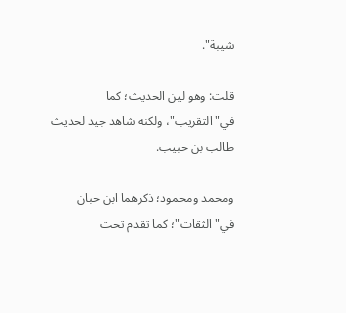شيبة".

قلت: وهو لين الحديث؛ كما في"التقريب"، ولكنه شاهد جيد لحديث طالب بن حبيب.

ومحمد ومحمود؛ ذكرهما ابن حبان في"الثقات"؛ كما تقدم تحت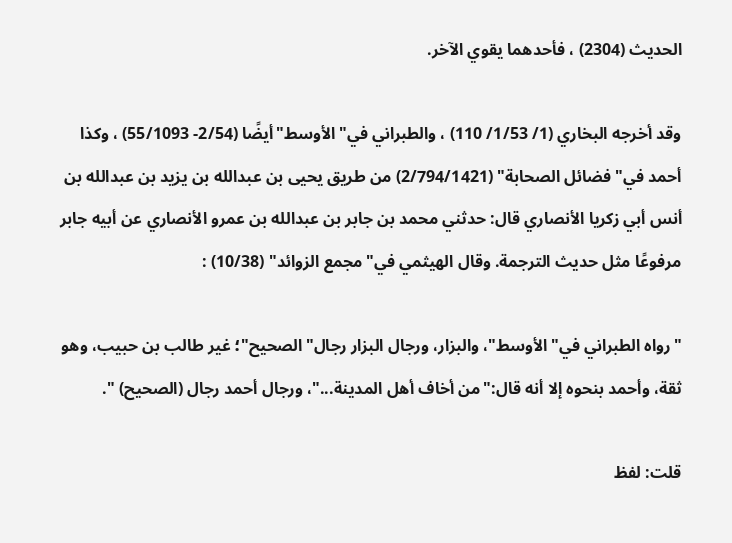الحديث (2304) ، فأحدهما يقوي الآخر.

وقد أخرجه البخاري (1/ 1/53/ 110) ، والطبراني في"الأوسط"أيضًا (2/54- 55/1093) ، وكذا أحمد في"فضائل الصحابة" (2/794/1421) من طريق يحيى بن عبدالله بن يزيد بن عبدالله بن أنس أبي زكريا الأنصاري قال: حدثني محمد بن جابر بن عبدالله بن عمرو الأنصاري عن أبيه جابر مرفوعًا مثل حديث الترجمة. وقال الهيثمي في"مجمع الزوائد" (10/38) :

"رواه الطبراني في"الأوسط"، والبزار، ورجال البزار رجال"الصحيح"؛ غير طالب بن حبيب، وهو ثقة، وأحمد بنحوه إلا أنه قال:"من أخاف أهل المدينة..."، ورجال أحمد رجال (الصحيح) ".

قلت: لفظ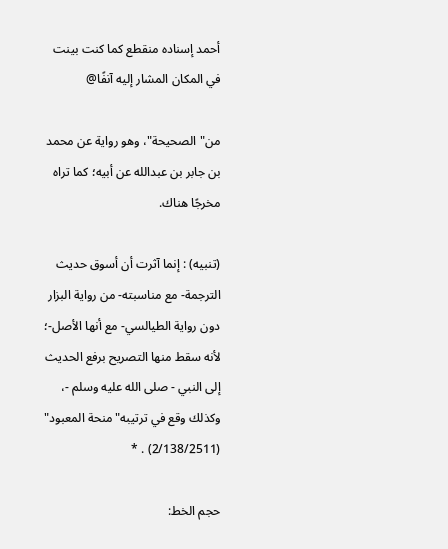أحمد إسناده منقطع كما كنت بينت في المكان المشار إليه آنفًا@

من"الصحيحة"، وهو رواية عن محمد بن جابر بن عبدالله عن أبيه؛ كما تراه مخرجًا هناك.

(تنبيه) : إنما آثرت أن أسوق حديث الترجمة- مع مناسبته- من رواية البزار دون رواية الطيالسي- مع أنها الأصل-؛ لأنه سقط منها التصريح برفع الحديث إلى النبي - صلى الله عليه وسلم -، وكذلك وقع في ترتيبه"منحة المعبود" (2/138/2511) . *

حجم الخط: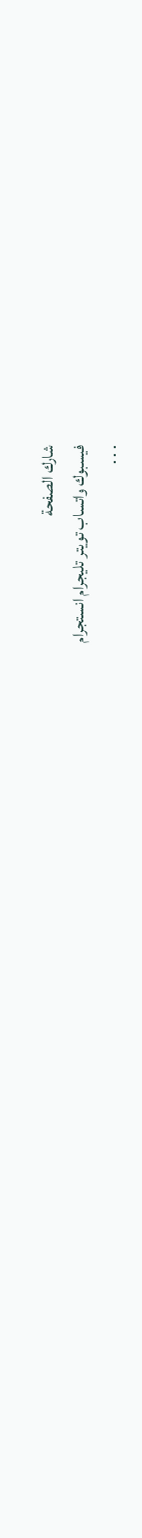شارك الصفحة
فيسبوك واتساب تويتر تليجرام انستجرام
. . .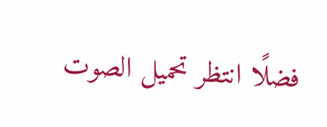فضلًا انتظر تحميل الصوت